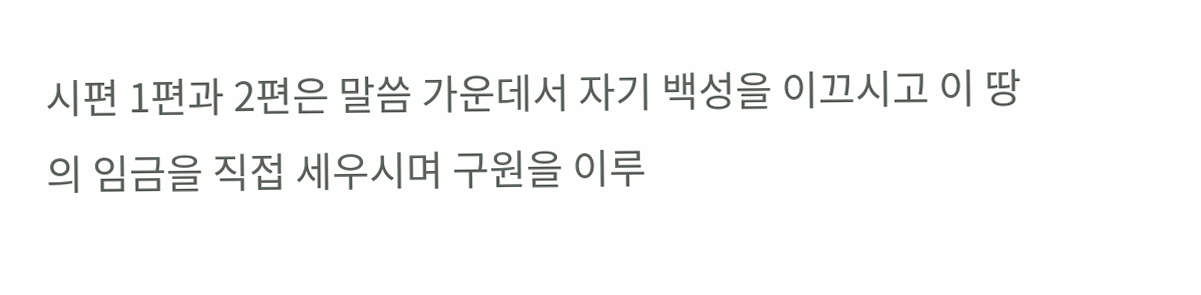시편 1편과 2편은 말씀 가운데서 자기 백성을 이끄시고 이 땅의 임금을 직접 세우시며 구원을 이루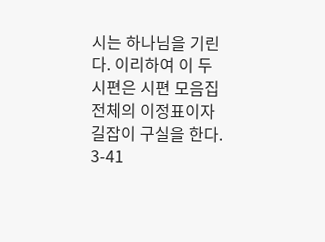시는 하나님을 기린다. 이리하여 이 두 시편은 시편 모음집 전체의 이정표이자 길잡이 구실을 한다. 3-41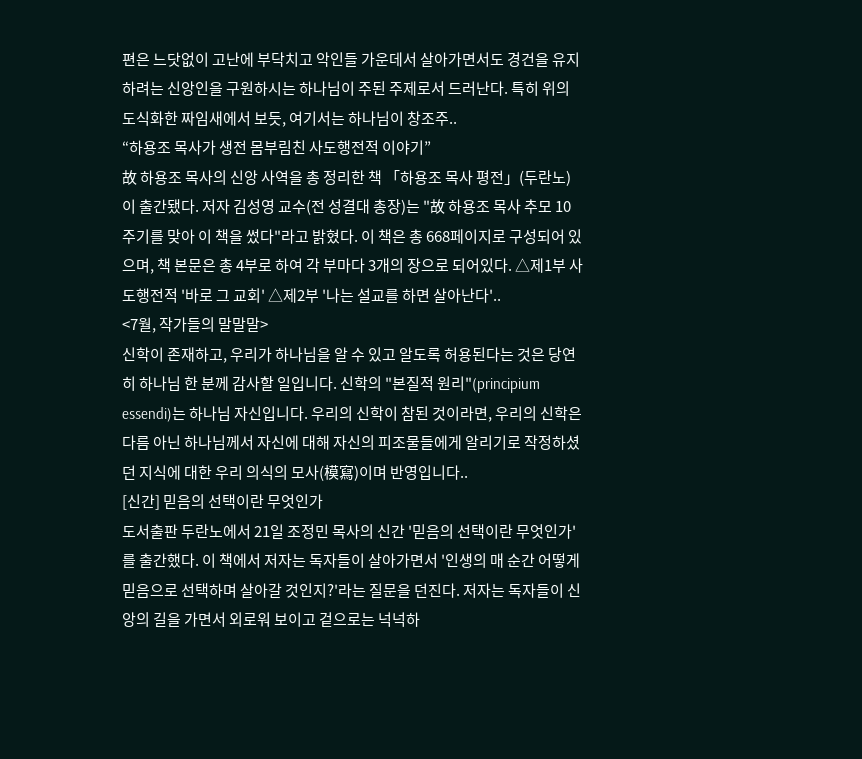편은 느닷없이 고난에 부닥치고 악인들 가운데서 살아가면서도 경건을 유지하려는 신앙인을 구원하시는 하나님이 주된 주제로서 드러난다. 특히 위의 도식화한 짜임새에서 보듯, 여기서는 하나님이 창조주..
“하용조 목사가 생전 몸부림친 사도행전적 이야기”
故 하용조 목사의 신앙 사역을 총 정리한 책 「하용조 목사 평전」(두란노)이 출간됐다. 저자 김성영 교수(전 성결대 총장)는 "故 하용조 목사 추모 10주기를 맞아 이 책을 썼다"라고 밝혔다. 이 책은 총 668페이지로 구성되어 있으며, 책 본문은 총 4부로 하여 각 부마다 3개의 장으로 되어있다. △제1부 사도행전적 '바로 그 교회' △제2부 '나는 설교를 하면 살아난다'..
<7월, 작가들의 말말말>
신학이 존재하고, 우리가 하나님을 알 수 있고 알도록 허용된다는 것은 당연히 하나님 한 분께 감사할 일입니다. 신학의 "본질적 원리"(principium essendi)는 하나님 자신입니다. 우리의 신학이 참된 것이라면, 우리의 신학은 다름 아닌 하나님께서 자신에 대해 자신의 피조물들에게 알리기로 작정하셨던 지식에 대한 우리 의식의 모사(模寫)이며 반영입니다..
[신간] 믿음의 선택이란 무엇인가
도서출판 두란노에서 21일 조정민 목사의 신간 '믿음의 선택이란 무엇인가'를 출간했다. 이 책에서 저자는 독자들이 살아가면서 '인생의 매 순간 어떻게 믿음으로 선택하며 살아갈 것인지?'라는 질문을 던진다. 저자는 독자들이 신앙의 길을 가면서 외로워 보이고 겉으로는 넉넉하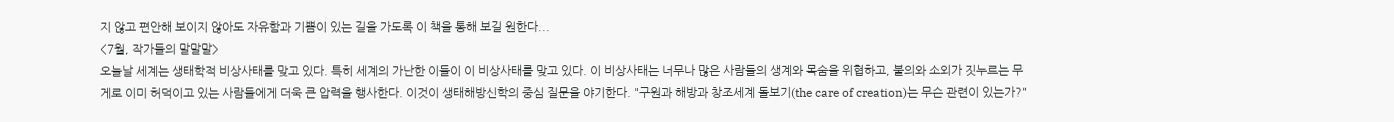지 않고 편안해 보이지 않아도 자유함과 기쁨이 있는 길을 가도록 이 책을 통해 보길 원한다...
<7월, 작가들의 말말말>
오늘날 세계는 생태학적 비상사태를 맞고 있다. 특히 세계의 가난한 이들이 이 비상사태를 맞고 있다. 이 비상사태는 너무나 많은 사람들의 생계와 목숨을 위협하고, 불의와 소외가 짓누르는 무게로 이미 허덕이고 있는 사람들에게 더욱 큰 압력을 행사한다. 이것이 생태해방신학의 중심 질문을 야기한다. "구원과 해방과 창조세계 돌보기(the care of creation)는 무슨 관련이 있는가?"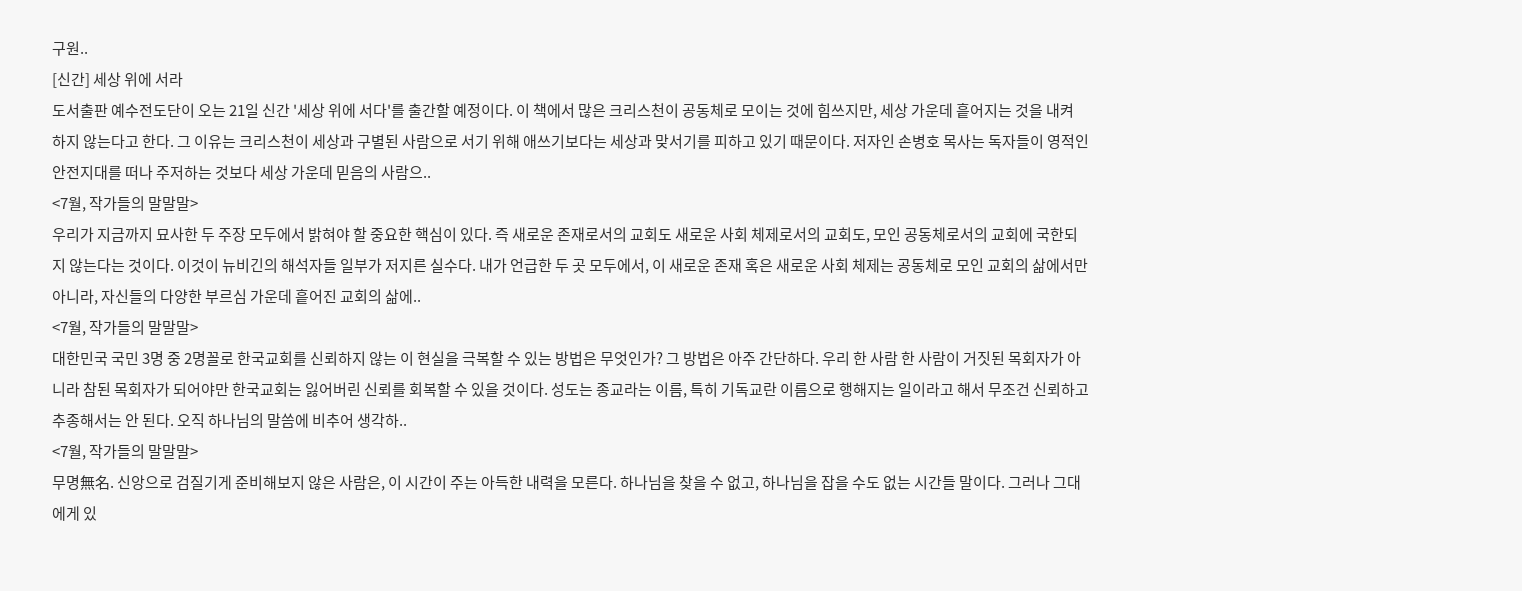구원..
[신간] 세상 위에 서라
도서출판 예수전도단이 오는 21일 신간 '세상 위에 서다'를 출간할 예정이다. 이 책에서 많은 크리스천이 공동체로 모이는 것에 힘쓰지만, 세상 가운데 흩어지는 것을 내켜 하지 않는다고 한다. 그 이유는 크리스천이 세상과 구별된 사람으로 서기 위해 애쓰기보다는 세상과 맞서기를 피하고 있기 때문이다. 저자인 손병호 목사는 독자들이 영적인 안전지대를 떠나 주저하는 것보다 세상 가운데 믿음의 사람으..
<7월, 작가들의 말말말>
우리가 지금까지 묘사한 두 주장 모두에서 밝혀야 할 중요한 핵심이 있다. 즉 새로운 존재로서의 교회도 새로운 사회 체제로서의 교회도, 모인 공동체로서의 교회에 국한되지 않는다는 것이다. 이것이 뉴비긴의 해석자들 일부가 저지른 실수다. 내가 언급한 두 곳 모두에서, 이 새로운 존재 혹은 새로운 사회 체제는 공동체로 모인 교회의 삶에서만 아니라, 자신들의 다양한 부르심 가운데 흩어진 교회의 삶에..
<7월, 작가들의 말말말>
대한민국 국민 3명 중 2명꼴로 한국교회를 신뢰하지 않는 이 현실을 극복할 수 있는 방법은 무엇인가? 그 방법은 아주 간단하다. 우리 한 사람 한 사람이 거짓된 목회자가 아니라 참된 목회자가 되어야만 한국교회는 잃어버린 신뢰를 회복할 수 있을 것이다. 성도는 종교라는 이름, 특히 기독교란 이름으로 행해지는 일이라고 해서 무조건 신뢰하고 추종해서는 안 된다. 오직 하나님의 말씀에 비추어 생각하..
<7월, 작가들의 말말말>
무명無名. 신앙으로 검질기게 준비해보지 않은 사람은, 이 시간이 주는 아득한 내력을 모른다. 하나님을 찾을 수 없고, 하나님을 잡을 수도 없는 시간들 말이다. 그러나 그대에게 있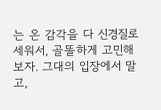는 온 감각을 다 신경질로 세워서, 골똘하게 고민해보자. 그대의 입장에서 말고,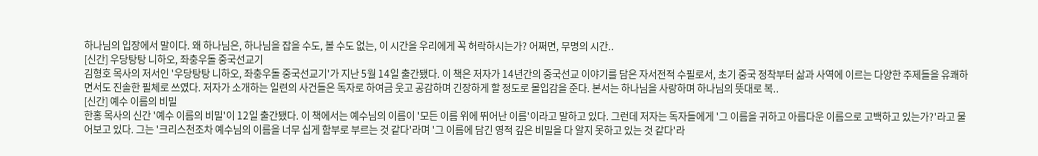하나님의 입장에서 말이다. 왜 하나님은, 하나님을 잡을 수도, 볼 수도 없는, 이 시간을 우리에게 꼭 허락하시는가? 어쩌면, 무명의 시간..
[신간] 우당탕탕 니하오, 좌충우돌 중국선교기
김형호 목사의 저서인 '우당탕탕 니하오, 좌충우돌 중국선교기'가 지난 5월 14일 출간됐다. 이 책은 저자가 14년간의 중국선교 이야기를 담은 자서전적 수필로서, 초기 중국 정착부터 삶과 사역에 이르는 다양한 주제들을 유쾌하면서도 진솔한 필체로 쓰였다. 저자가 소개하는 일련의 사건들은 독자로 하여금 웃고 공감하며 긴장하게 할 정도로 몰입감을 준다. 본서는 하나님을 사랑하며 하나님의 뜻대로 복..
[신간] 예수 이름의 비밀
한홍 목사의 신간 '예수 이름의 비밀'이 12일 출간됐다. 이 책에서는 예수님의 이름이 '모든 이름 위에 뛰어난 이름'이라고 말하고 있다. 그런데 저자는 독자들에게 '그 이름을 귀하고 아름다운 이름으로 고백하고 있는가?'라고 물어보고 있다. 그는 '크리스천조차 예수님의 이름을 너무 십게 함부로 부르는 것 같다'라며 '그 이름에 담긴 영적 깊은 비밀을 다 알지 못하고 있는 것 같다'라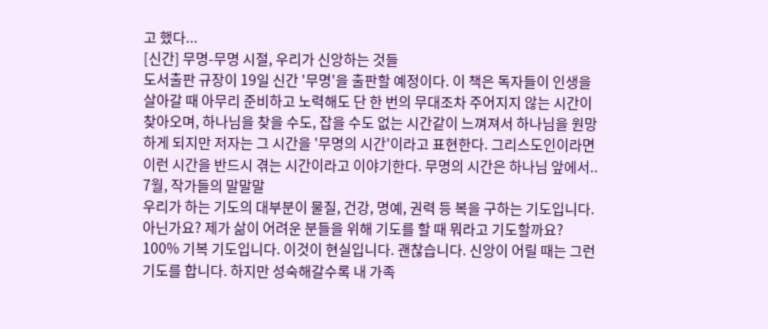고 했다...
[신간] 무명-무명 시절, 우리가 신앙하는 것들
도서출판 규장이 19일 신간 '무명'을 출판할 예정이다. 이 책은 독자들이 인생을 살아갈 때 아무리 준비하고 노력해도 단 한 번의 무대조차 주어지지 않는 시간이 찾아오며, 하나님을 찾을 수도, 잡을 수도 없는 시간같이 느껴져서 하나님을 원망하게 되지만 저자는 그 시간을 '무명의 시간'이라고 표현한다. 그리스도인이라면 이런 시간을 반드시 겪는 시간이라고 이야기한다. 무명의 시간은 하나님 앞에서..
7월, 작가들의 말말말
우리가 하는 기도의 대부분이 물질, 건강, 명예, 권력 등 복을 구하는 기도입니다. 아닌가요? 제가 삶이 어려운 분들을 위해 기도를 할 때 뭐라고 기도할까요? 100% 기복 기도입니다. 이것이 현실입니다. 괜찮습니다. 신앙이 어릴 때는 그런 기도를 합니다. 하지만 성숙해갈수록 내 가족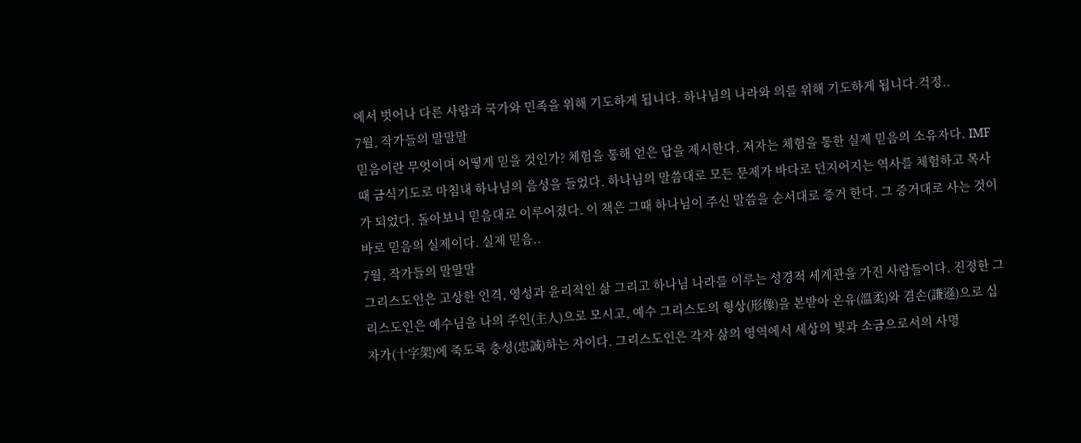에서 벗어나 다른 사람과 국가와 민족을 위해 기도하게 됩니다. 하나님의 나라와 의를 위해 기도하게 됩니다.걱정..
7월, 작가들의 말말말
믿음이란 무엇이며 어떻게 믿을 것인가? 체험을 통해 얻은 답을 제시한다. 저자는 체험을 통한 실제 믿음의 소유자다. IMF 때 금식기도로 마침내 하나님의 음성을 들었다. 하나님의 말씀대로 모든 문제가 바다로 던지어지는 역사를 체험하고 목사가 되었다. 돌아보니 믿음대로 이루어졌다. 이 책은 그때 하나님이 주신 말씀을 순서대로 증거 한다. 그 증거대로 사는 것이 바로 믿음의 실제이다. 실제 믿음..
7월, 작가들의 말말말
그리스도인은 고상한 인격, 영성과 윤리적인 삶 그리고 하나님 나라를 이루는 성경적 세계관을 가진 사람들이다. 진정한 그리스도인은 예수님을 나의 주인(主人)으로 모시고, 예수 그리스도의 형상(形像)을 본받아 온유(溫柔)와 겸손(謙遜)으로 십자가(十字架)에 죽도록 충성(忠誠)하는 자이다. 그리스도인은 각자 삶의 영역에서 세상의 빛과 소금으로서의 사명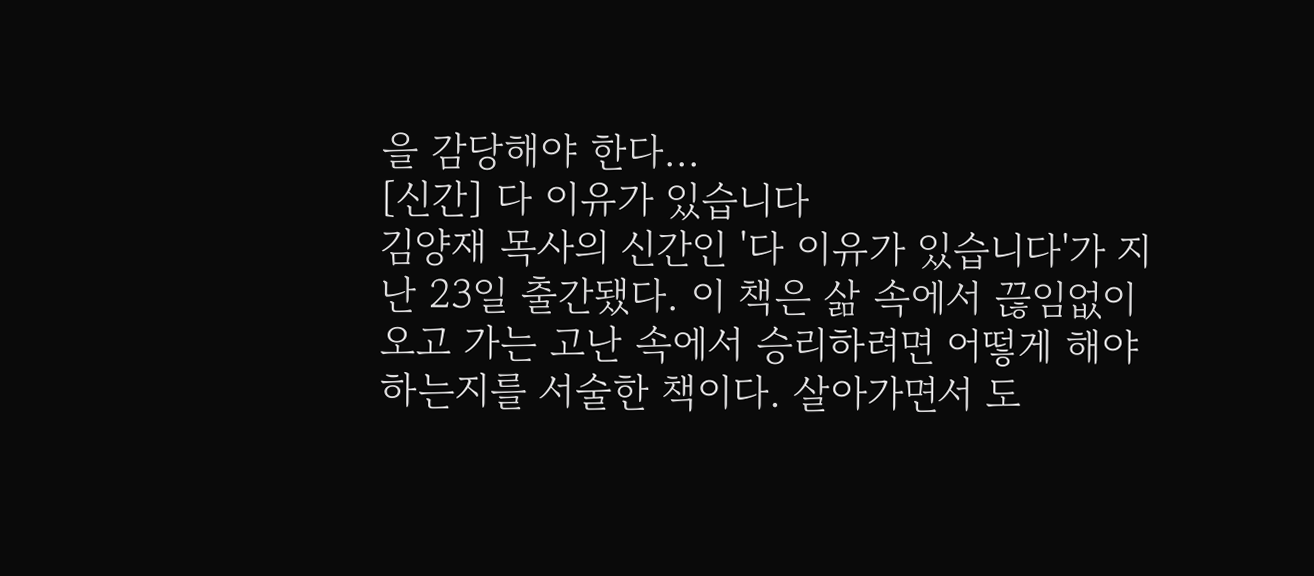을 감당해야 한다...
[신간] 다 이유가 있습니다
김양재 목사의 신간인 '다 이유가 있습니다'가 지난 23일 출간됐다. 이 책은 삶 속에서 끊임없이 오고 가는 고난 속에서 승리하려면 어떻게 해야 하는지를 서술한 책이다. 살아가면서 도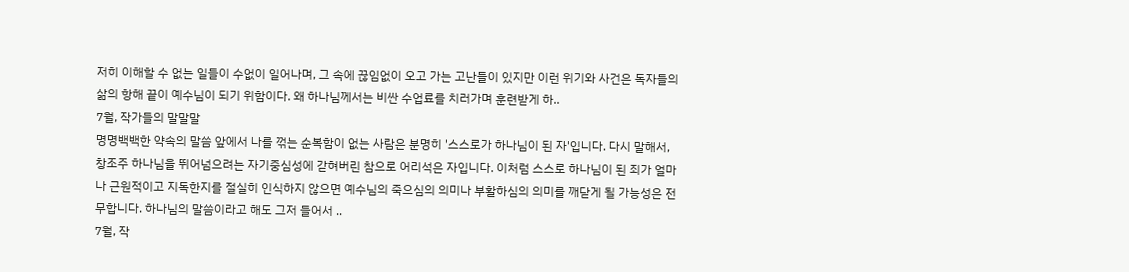저히 이해할 수 없는 일들이 수없이 일어나며, 그 속에 끊임없이 오고 가는 고난들이 있지만 이런 위기와 사건은 독자들의 삶의 항해 끝이 예수님이 되기 위함이다. 왜 하나님께서는 비싼 수업료를 치러가며 훈련받게 하..
7월, 작가들의 말말말
명명백백한 약속의 말씀 앞에서 나를 꺾는 순복함이 없는 사람은 분명히 '스스로가 하나님이 된 자'입니다. 다시 말해서, 창조주 하나님을 뛰어넘으려는 자기중심성에 갇혀버린 참으로 어리석은 자입니다. 이처럼 스스로 하나님이 된 죄가 얼마나 근원적이고 지독한지를 절실히 인식하지 않으면 예수님의 죽으심의 의미나 부활하심의 의미를 깨닫게 될 가능성은 전무합니다. 하나님의 말씀이라고 해도 그저 들어서 ..
7월, 작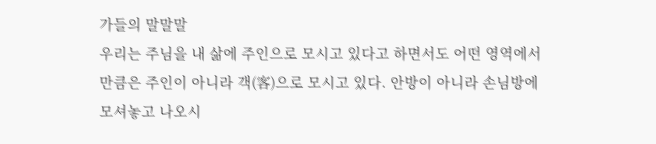가들의 말말말
우리는 주님을 내 삶에 주인으로 모시고 있다고 하면서도 어떤 영역에서만큼은 주인이 아니라 객(客)으로 모시고 있다. 안방이 아니라 손님방에 모셔놓고 나오시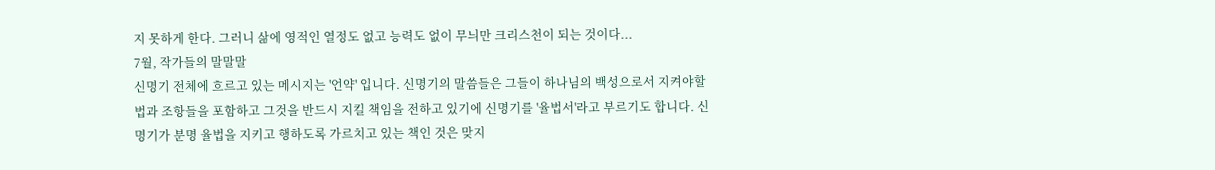지 못하게 한다. 그러니 삶에 영적인 열정도 없고 능력도 없이 무늬만 크리스천이 되는 것이다...
7월, 작가들의 말말말
신명기 전체에 흐르고 있는 메시지는 '언약' 입니다. 신명기의 말씀들은 그들이 하나님의 백성으로서 지켜야할 법과 조항들을 포함하고 그것을 반드시 지킬 책임을 전하고 있기에 신명기를 '율법서'라고 부르기도 합니다. 신명기가 분명 율법을 지키고 행하도록 가르치고 있는 책인 것은 맞지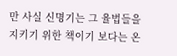만 사실 신명기는 그 율법들을 지키기 위한 책이기 보다는 온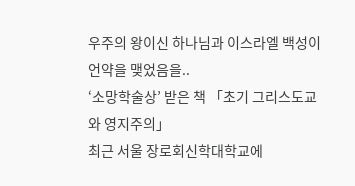우주의 왕이신 하나님과 이스라엘 백성이 언약을 맺었음을..
‘소망학술상’ 받은 책 「초기 그리스도교와 영지주의」
최근 서울 장로회신학대학교에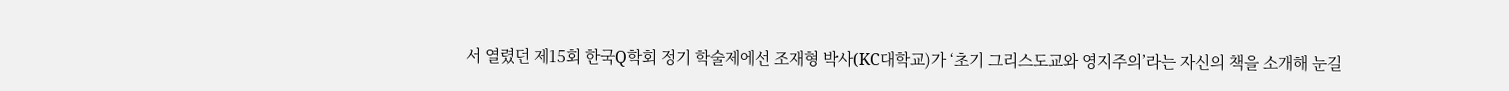서 열렸던 제15회 한국Q학회 정기 학술제에선 조재형 박사(KC대학교)가 ‘초기 그리스도교와 영지주의’라는 자신의 책을 소개해 눈길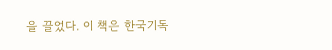을 끌었다. 이 책은 한국기독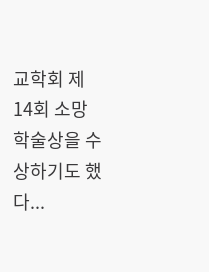교학회 제14회 소망학술상을 수상하기도 했다...